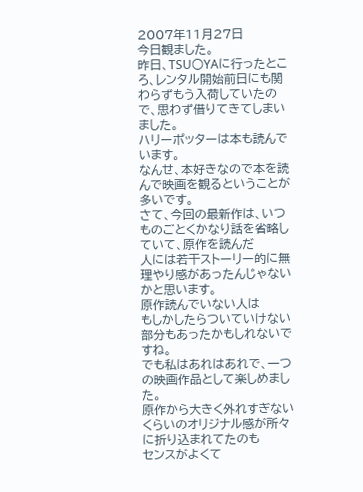2007年11月27日
今日観ました。
昨日、TSU○YAに行ったところ、レンタル開始前日にも関わらずもう入荷していたので、思わず借りてきてしまいました。
ハリーポッターは本も読んでいます。
なんせ、本好きなので本を読んで映画を観るということが多いです。
さて、今回の最新作は、いつものごとくかなり話を省略していて、原作を読んだ
人には若干ストーリー的に無理やり感があったんじゃないかと思います。
原作読んでいない人は
もしかしたらついていけない部分もあったかもしれないですね。
でも私はあれはあれで、一つの映画作品として楽しめました。
原作から大きく外れすぎないくらいのオリジナル感が所々に折り込まれてたのも
センスがよくて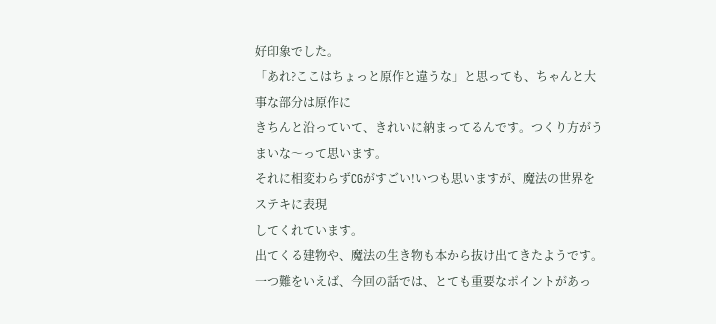好印象でした。
「あれ?ここはちょっと原作と違うな」と思っても、ちゃんと大事な部分は原作に
きちんと沿っていて、きれいに納まってるんです。つくり方がうまいな〜って思います。
それに相変わらずCGがすごい!いつも思いますが、魔法の世界をステキに表現
してくれています。
出てくる建物や、魔法の生き物も本から抜け出てきたようです。
一つ難をいえば、今回の話では、とても重要なポイントがあっ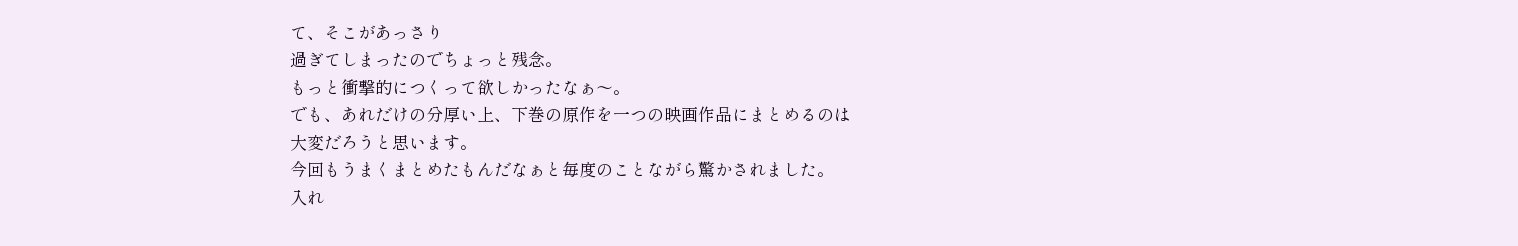て、そこがあっさり
過ぎてしまったのでちょっと残念。
もっと衝撃的につくって欲しかったなぁ〜。
でも、あれだけの分厚い上、下巻の原作を一つの映画作品にまとめるのは
大変だろうと思います。
今回もうまくまとめたもんだなぁと毎度のことながら驚かされました。
入れ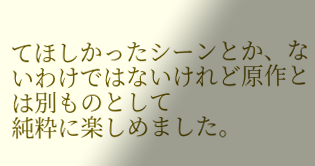てほしかったシーンとか、ないわけではないけれど原作とは別ものとして
純粋に楽しめました。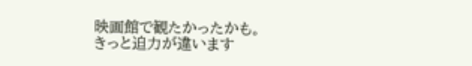映画館で観たかったかも。
きっと迫力が違います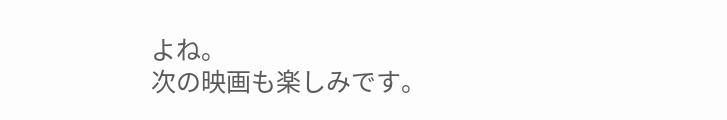よね。
次の映画も楽しみです。